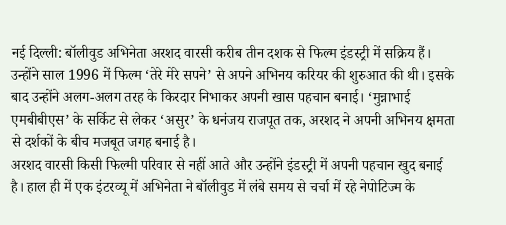नई दिल्ली: बॉलीवुड अभिनेता अरशद वारसी करीब तीन दशक से फिल्म इंडस्ट्री में सक्रिय हैं। उन्होंने साल 1996 में फिल्म ‘तेरे मेरे सपने’ से अपने अभिनय करियर की शुरुआत की थी। इसके बाद उन्होंने अलग-अलग तरह के किरदार निभाकर अपनी खास पहचान बनाई। ‘मुन्नाभाई एमबीबीएस’ के सर्किट से लेकर ‘असुर’ के धनंजय राजपूत तक, अरशद ने अपनी अभिनय क्षमता से दर्शकों के बीच मजबूत जगह बनाई है।
अरशद वारसी किसी फिल्मी परिवार से नहीं आते और उन्होंने इंडस्ट्री में अपनी पहचान खुद बनाई है। हाल ही में एक इंटरव्यू में अभिनेता ने बॉलीवुड में लंबे समय से चर्चा में रहे नेपोटिज्म के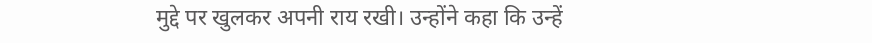मुद्दे पर खुलकर अपनी राय रखी। उन्होंने कहा कि उन्हें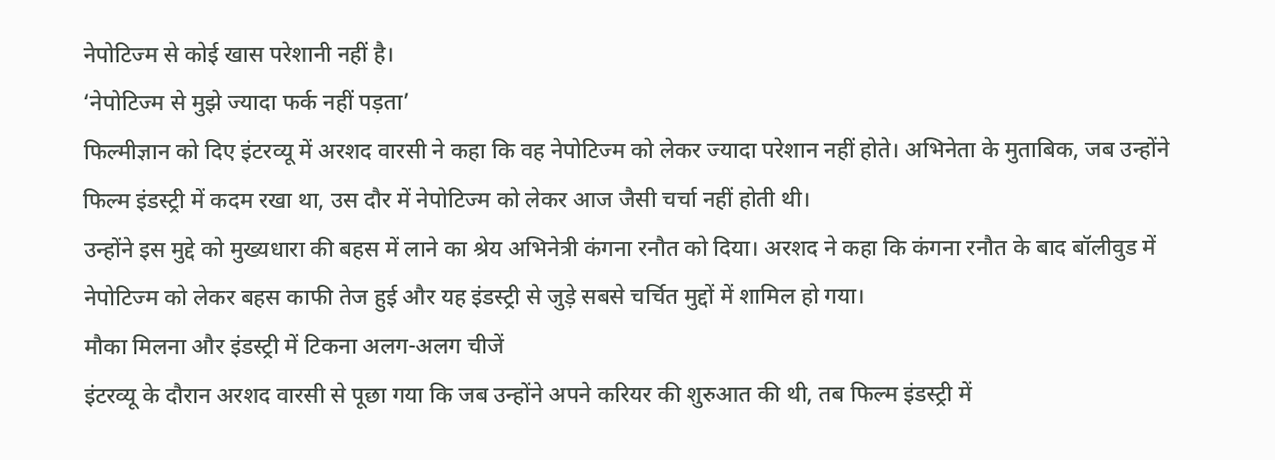नेपोटिज्म से कोई खास परेशानी नहीं है।
‘नेपोटिज्म से मुझे ज्यादा फर्क नहीं पड़ता’
फिल्मीज्ञान को दिए इंटरव्यू में अरशद वारसी ने कहा कि वह नेपोटिज्म को लेकर ज्यादा परेशान नहीं होते। अभिनेता के मुताबिक, जब उन्होंने फिल्म इंडस्ट्री में कदम रखा था, उस दौर में नेपोटिज्म को लेकर आज जैसी चर्चा नहीं होती थी।
उन्होंने इस मुद्दे को मुख्यधारा की बहस में लाने का श्रेय अभिनेत्री कंगना रनौत को दिया। अरशद ने कहा कि कंगना रनौत के बाद बॉलीवुड में नेपोटिज्म को लेकर बहस काफी तेज हुई और यह इंडस्ट्री से जुड़े सबसे चर्चित मुद्दों में शामिल हो गया।
मौका मिलना और इंडस्ट्री में टिकना अलग-अलग चीजें
इंटरव्यू के दौरान अरशद वारसी से पूछा गया कि जब उन्होंने अपने करियर की शुरुआत की थी, तब फिल्म इंडस्ट्री में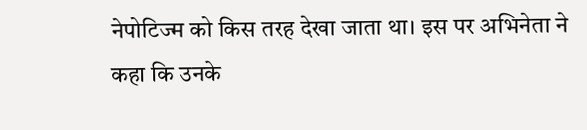नेपोटिज्म को किस तरह देखा जाता था। इस पर अभिनेता ने कहा कि उनके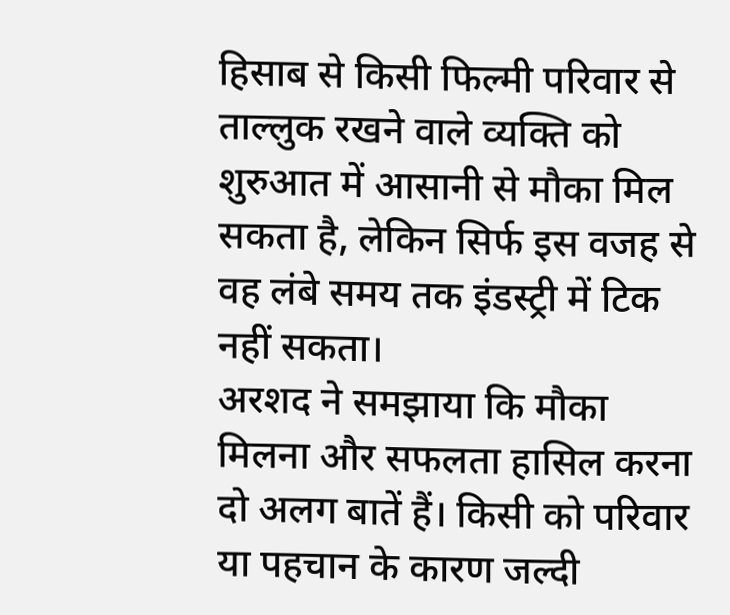हिसाब से किसी फिल्मी परिवार से ताल्लुक रखने वाले व्यक्ति को शुरुआत में आसानी से मौका मिल सकता है, लेकिन सिर्फ इस वजह से वह लंबे समय तक इंडस्ट्री में टिक नहीं सकता।
अरशद ने समझाया कि मौका मिलना और सफलता हासिल करना दो अलग बातें हैं। किसी को परिवार या पहचान के कारण जल्दी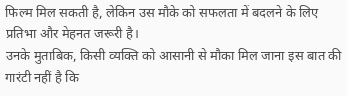फिल्म मिल सकती है, लेकिन उस मौके को सफलता में बदलने के लिए प्रतिभा और मेहनत जरूरी है।
उनके मुताबिक, किसी व्यक्ति को आसानी से मौका मिल जाना इस बात की गारंटी नहीं है कि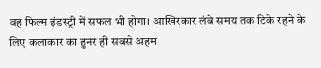वह फिल्म इंडस्ट्री में सफल भी होगा। आखिरकार लंबे समय तक टिके रहने के लिए कलाकार का हुनर ही सबसे अहम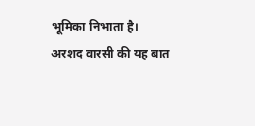भूमिका निभाता है।
अरशद वारसी की यह बात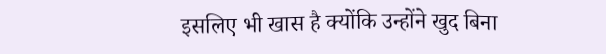इसलिए भी खास है क्योंकि उन्होंने खुद बिना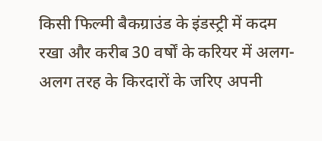किसी फिल्मी बैकग्राउंड के इंडस्ट्री में कदम रखा और करीब 30 वर्षों के करियर में अलग-अलग तरह के किरदारों के जरिए अपनी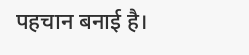पहचान बनाई है।